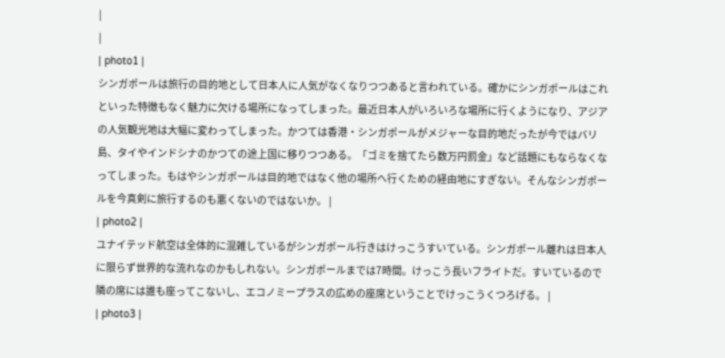|
|
| photo1 |
シンガポールは旅行の目的地として日本人に人気がなくなりつつあると言われている。確かにシンガポールはこれといった特徴もなく魅力に欠ける場所になってしまった。最近日本人がいろいろな場所に行くようになり、アジアの人気観光地は大幅に変わってしまった。かつては香港・シンガポールがメジャーな目的地だったが今ではバリ島、タイやインドシナのかつての途上国に移りつつある。「ゴミを捨てたら数万円罰金」など話題にもならなくなってしまった。もはやシンガポールは目的地ではなく他の場所へ行くための経由地にすぎない。そんなシンガポールを今真剣に旅行するのも悪くないのではないか。 |
| photo2 |
ユナイテッド航空は全体的に混雑しているがシンガポール行きはけっこうすいている。シンガポール離れは日本人に限らず世界的な流れなのかもしれない。シンガポールまでは7時間。けっこう長いフライトだ。すいているので隣の席には誰も座ってこないし、エコノミープラスの広めの座席ということでけっこうくつろげる。 |
| photo3 |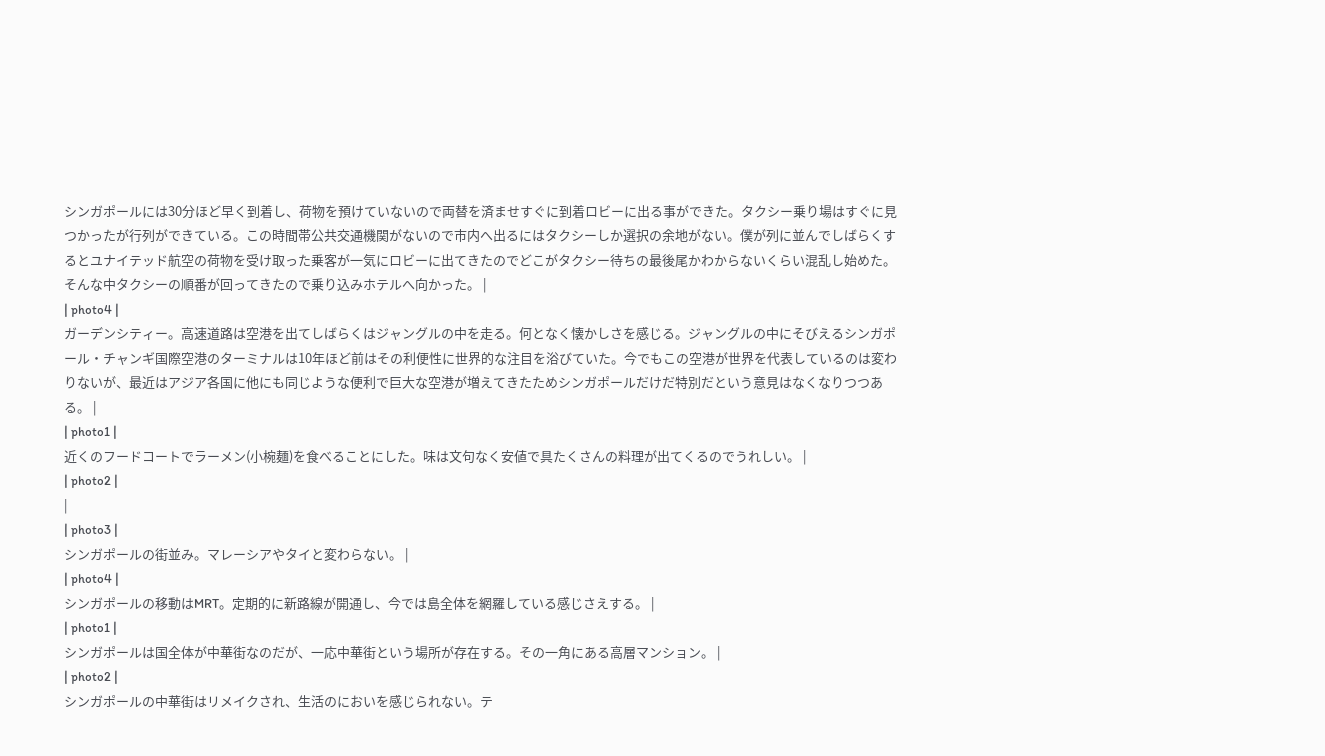シンガポールには30分ほど早く到着し、荷物を預けていないので両替を済ませすぐに到着ロビーに出る事ができた。タクシー乗り場はすぐに見つかったが行列ができている。この時間帯公共交通機関がないので市内へ出るにはタクシーしか選択の余地がない。僕が列に並んでしばらくするとユナイテッド航空の荷物を受け取った乗客が一気にロビーに出てきたのでどこがタクシー待ちの最後尾かわからないくらい混乱し始めた。そんな中タクシーの順番が回ってきたので乗り込みホテルへ向かった。 |
| photo4 |
ガーデンシティー。高速道路は空港を出てしばらくはジャングルの中を走る。何となく懐かしさを感じる。ジャングルの中にそびえるシンガポール・チャンギ国際空港のターミナルは10年ほど前はその利便性に世界的な注目を浴びていた。今でもこの空港が世界を代表しているのは変わりないが、最近はアジア各国に他にも同じような便利で巨大な空港が増えてきたためシンガポールだけだ特別だという意見はなくなりつつある。 |
| photo1 |
近くのフードコートでラーメン(小椀麺)を食べることにした。味は文句なく安値で具たくさんの料理が出てくるのでうれしい。 |
| photo2 |
|
| photo3 |
シンガポールの街並み。マレーシアやタイと変わらない。 |
| photo4 |
シンガポールの移動はMRT。定期的に新路線が開通し、今では島全体を網羅している感じさえする。 |
| photo1 |
シンガポールは国全体が中華街なのだが、一応中華街という場所が存在する。その一角にある高層マンション。 |
| photo2 |
シンガポールの中華街はリメイクされ、生活のにおいを感じられない。テ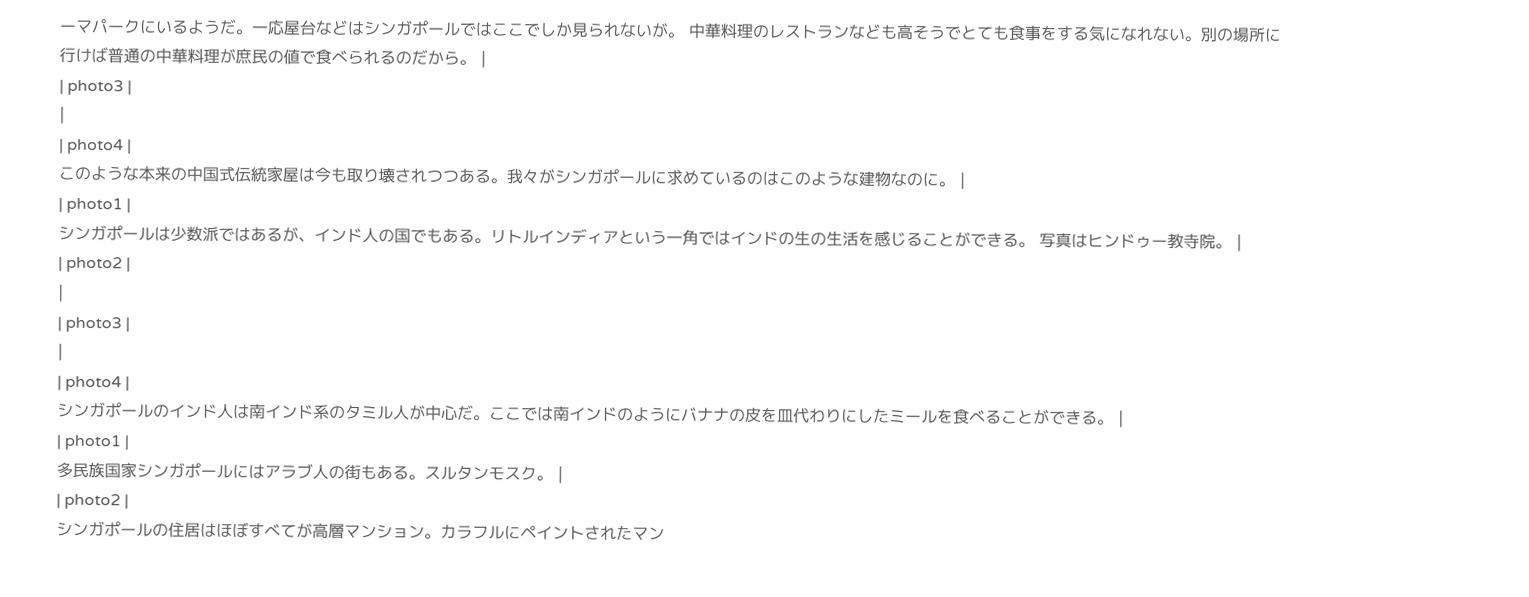ーマパークにいるようだ。一応屋台などはシンガポールではここでしか見られないが。 中華料理のレストランなども高そうでとても食事をする気になれない。別の場所に行けば普通の中華料理が庶民の値で食べられるのだから。 |
| photo3 |
|
| photo4 |
このような本来の中国式伝統家屋は今も取り壊されつつある。我々がシンガポールに求めているのはこのような建物なのに。 |
| photo1 |
シンガポールは少数派ではあるが、インド人の国でもある。リトルインディアという一角ではインドの生の生活を感じることができる。 写真はヒンドゥー教寺院。 |
| photo2 |
|
| photo3 |
|
| photo4 |
シンガポールのインド人は南インド系のタミル人が中心だ。ここでは南インドのようにバナナの皮を皿代わりにしたミールを食べることができる。 |
| photo1 |
多民族国家シンガポールにはアラブ人の街もある。スルタンモスク。 |
| photo2 |
シンガポールの住居はほぼすべてが高層マンション。カラフルにペイントされたマン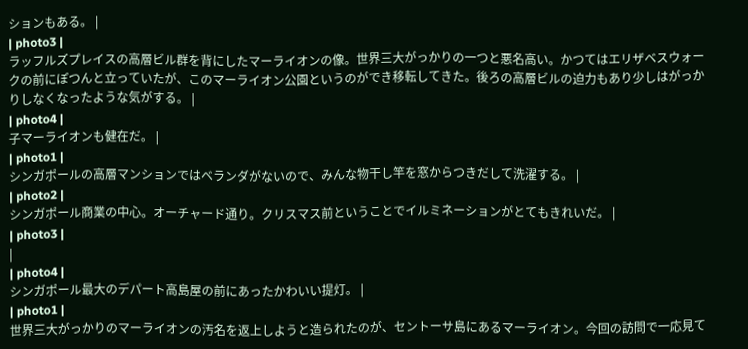ションもある。 |
| photo3 |
ラッフルズプレイスの高層ビル群を背にしたマーライオンの像。世界三大がっかりの一つと悪名高い。かつてはエリザベスウォークの前にぽつんと立っていたが、このマーライオン公園というのができ移転してきた。後ろの高層ビルの迫力もあり少しはがっかりしなくなったような気がする。 |
| photo4 |
子マーライオンも健在だ。 |
| photo1 |
シンガポールの高層マンションではベランダがないので、みんな物干し竿を窓からつきだして洗濯する。 |
| photo2 |
シンガポール商業の中心。オーチャード通り。クリスマス前ということでイルミネーションがとてもきれいだ。 |
| photo3 |
|
| photo4 |
シンガポール最大のデパート高島屋の前にあったかわいい提灯。 |
| photo1 |
世界三大がっかりのマーライオンの汚名を返上しようと造られたのが、セントーサ島にあるマーライオン。今回の訪問で一応見て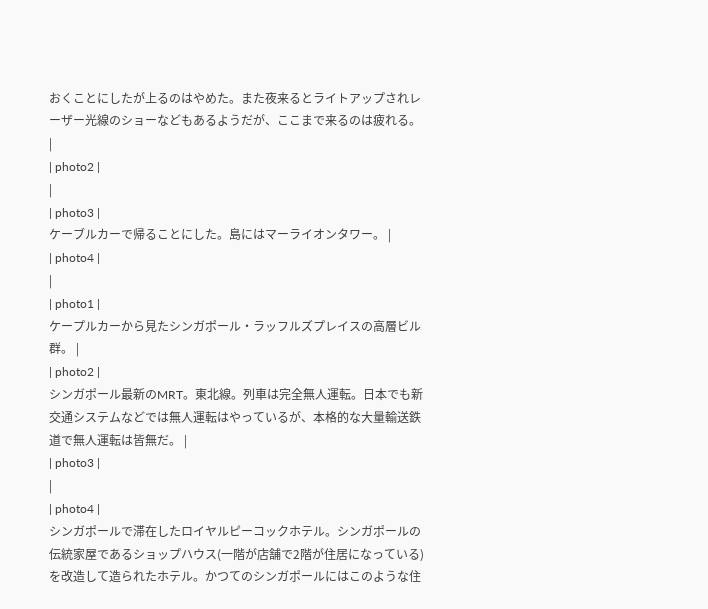おくことにしたが上るのはやめた。また夜来るとライトアップされレーザー光線のショーなどもあるようだが、ここまで来るのは疲れる。 |
| photo2 |
|
| photo3 |
ケーブルカーで帰ることにした。島にはマーライオンタワー。 |
| photo4 |
|
| photo1 |
ケープルカーから見たシンガポール・ラッフルズプレイスの高層ビル群。 |
| photo2 |
シンガポール最新のMRT。東北線。列車は完全無人運転。日本でも新交通システムなどでは無人運転はやっているが、本格的な大量輸送鉄道で無人運転は皆無だ。 |
| photo3 |
|
| photo4 |
シンガポールで滞在したロイヤルピーコックホテル。シンガポールの伝統家屋であるショップハウス(一階が店舗で2階が住居になっている)を改造して造られたホテル。かつてのシンガポールにはこのような住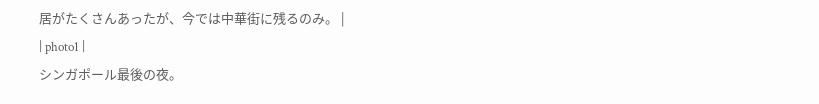居がたくさんあったが、今では中華街に残るのみ。 |
| photo1 |
シンガポール最後の夜。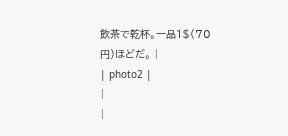飲茶で乾杯。一品1$(70円)ほどだ。 |
| photo2 |
|
|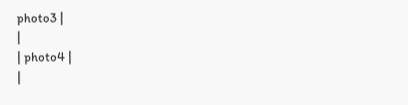photo3 |
|
| photo4 |
|